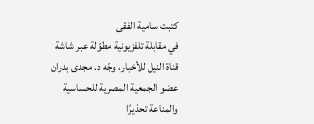كتبت سامية الفقى
في مقابلة تلفزيونية مطوّلة عبر شاشة قناة النيل للأخبار، وجّه د. مجدى بدران عضو الجمعية المصرية للحساسية والمناعة تحذيرًا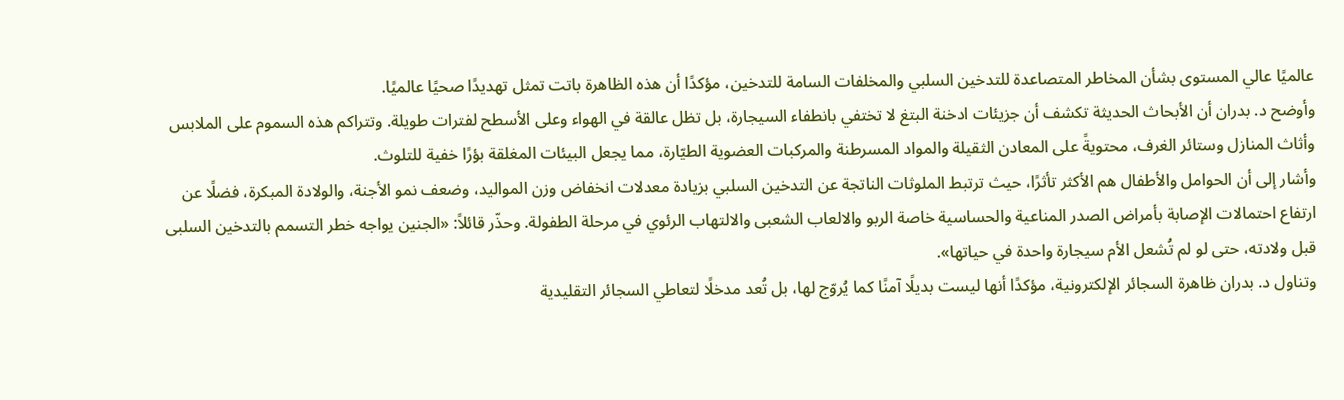عالميًا عالي المستوى بشأن المخاطر المتصاعدة للتدخين السلبي والمخلفات السامة للتدخين، مؤكدًا أن هذه الظاهرة باتت تمثل تهديدًا صحيًا عالميًا.
وأوضح د. بدران أن الأبحاث الحديثة تكشف أن جزيئات ادخنة البتغ لا تختفي بانطفاء السيجارة، بل تظل عالقة في الهواء وعلى الأسطح لفترات طويلة. وتتراكم هذه السموم على الملابس وأثاث المنازل وستائر الغرف، محتويةً على المعادن الثقيلة والمواد المسرطنة والمركبات العضوية الطيّارة، مما يجعل البيئات المغلقة بؤرًا خفية للتلوث.
وأشار إلى أن الحوامل والأطفال هم الأكثر تأثرًا، حيث ترتبط الملوثات الناتجة عن التدخين السلبي بزيادة معدلات انخفاض وزن المواليد، وضعف نمو الأجنة، والولادة المبكرة، فضلًا عن ارتفاع احتمالات الإصابة بأمراض الصدر المناعية والحساسية خاصة الربو والالعاب الشعبى والالتهاب الرئوي في مرحلة الطفولة. وحذّر قائلاً: «الجنين يواجه خطر التسمم بالتدخين السلبى قبل ولادته، حتى لو لم تُشعل الأم سيجارة واحدة في حياتها».
وتناول د. بدران ظاهرة السجائر الإلكترونية، مؤكدًا أنها ليست بديلًا آمنًا كما يُروّج لها، بل تُعد مدخلًا لتعاطي السجائر التقليدية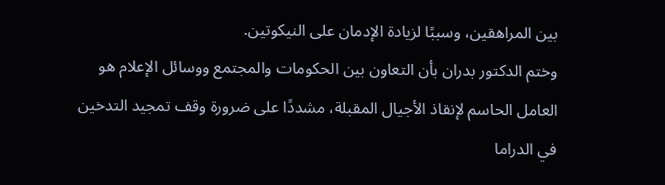بين المراهقين، وسببًا لزيادة الإدمان على النيكوتين.
وختم الدكتور بدران بأن التعاون بين الحكومات والمجتمع ووسائل الإعلام هو العامل الحاسم لإنقاذ الأجيال المقبلة، مشددًا على ضرورة وقف تمجيد التدخين في الدراما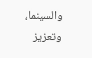والسينما، وتعزيز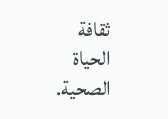ثقافة الحياة الصحية.